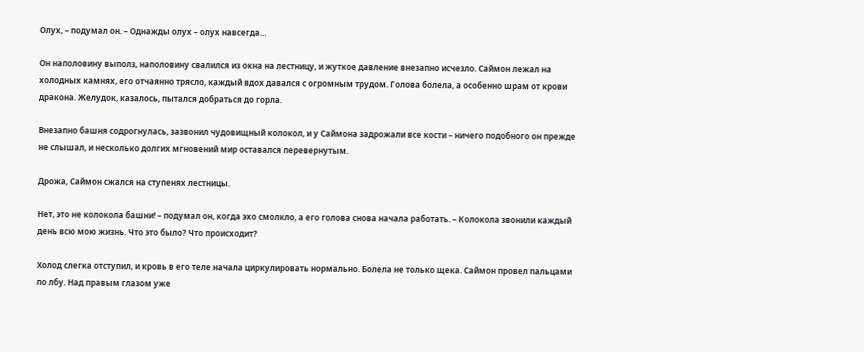Олух, – подумал он. – Однажды олух – олух навсегда…

Он наполовину выполз, наполовину свалился из окна на лестницу, и жуткое давление внезапно исчезло. Саймон лежал на холодных камнях, его отчаянно трясло, каждый вдох давался с огромным трудом. Голова болела, а особенно шрам от крови дракона. Желудок, казалось, пытался добраться до горла.

Внезапно башня содрогнулась, зазвонил чудовищный колокол, и у Саймона задрожали все кости – ничего подобного он прежде не слышал, и несколько долгих мгновений мир оставался перевернутым.

Дрожа, Саймон сжался на ступенях лестницы.

Нет, это не колокола башни! – подумал он, когда эхо смолкло, а его голова снова начала работать. – Колокола звонили каждый день всю мою жизнь. Что это было? Что происходит?

Холод слегка отступил, и кровь в его теле начала циркулировать нормально. Болела не только щека. Саймон провел пальцами по лбу. Над правым глазом уже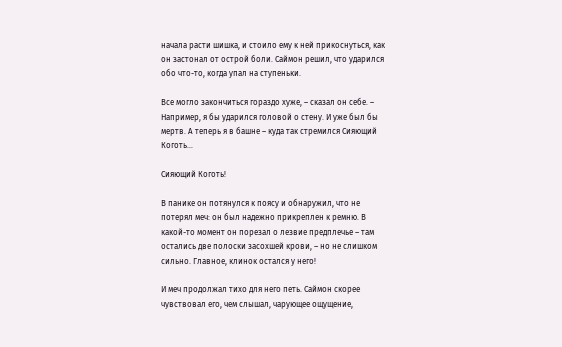начала расти шишка, и стоило ему к ней прикоснуться, как он застонал от острой боли. Саймон решил, что ударился обо что-то, когда упал на ступеньки.

Все могло закончиться гораздо хуже, – сказал он себе. – Например, я бы ударился головой о стену. И уже был бы мертв. А теперь я в башне – куда так стремился Сияющий Коготь…

Сияющий Коготь!

В панике он потянулся к поясу и обнаружил, что не потерял меч: он был надежно прикреплен к ремню. В какой-то момент он порезал о лезвие предплечье – там остались две полоски засохшей крови, – но не слишком сильно. Главное, клинок остался у него!

И меч продолжал тихо для него петь. Саймон скорее чувствовал его, чем слышал, чарующее ощущение,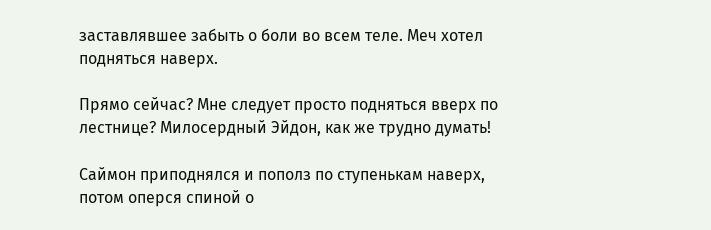заставлявшее забыть о боли во всем теле. Меч хотел подняться наверх.

Прямо сейчас? Мне следует просто подняться вверх по лестнице? Милосердный Эйдон, как же трудно думать!

Саймон приподнялся и пополз по ступенькам наверх, потом оперся спиной о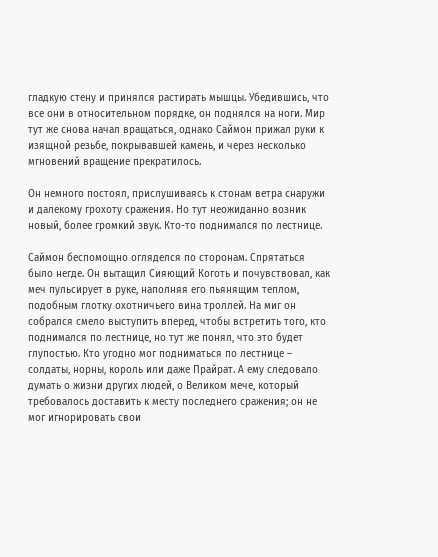гладкую стену и принялся растирать мышцы. Убедившись, что все они в относительном порядке, он поднялся на ноги. Мир тут же снова начал вращаться, однако Саймон прижал руки к изящной резьбе, покрывавшей камень, и через несколько мгновений вращение прекратилось.

Он немного постоял, прислушиваясь к стонам ветра снаружи и далекому грохоту сражения. Но тут неожиданно возник новый, более громкий звук. Кто-то поднимался по лестнице.

Саймон беспомощно огляделся по сторонам. Спрятаться было негде. Он вытащил Сияющий Коготь и почувствовал, как меч пульсирует в руке, наполняя его пьянящим теплом, подобным глотку охотничьего вина троллей. На миг он собрался смело выступить вперед, чтобы встретить того, кто поднимался по лестнице, но тут же понял, что это будет глупостью. Кто угодно мог подниматься по лестнице – солдаты, норны, король или даже Прайрат. А ему следовало думать о жизни других людей, о Великом мече, который требовалось доставить к месту последнего сражения; он не мог игнорировать свои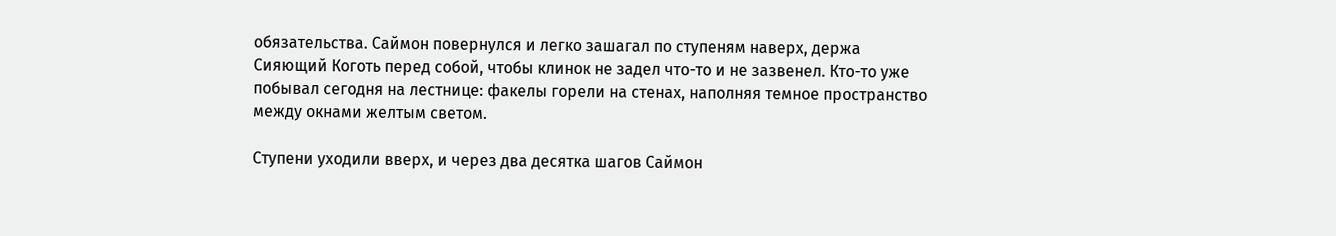обязательства. Саймон повернулся и легко зашагал по ступеням наверх, держа Сияющий Коготь перед собой, чтобы клинок не задел что-то и не зазвенел. Кто-то уже побывал сегодня на лестнице: факелы горели на стенах, наполняя темное пространство между окнами желтым светом.

Ступени уходили вверх, и через два десятка шагов Саймон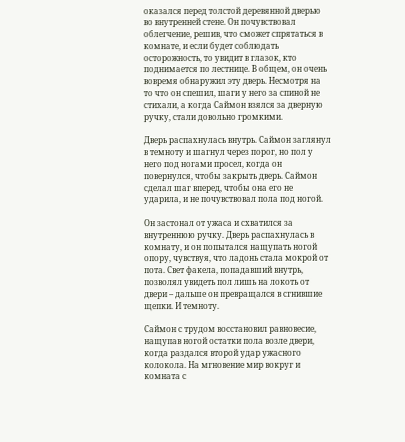оказался перед толстой деревянной дверью во внутренней стене. Он почувствовал облегчение, решив, что сможет спрятаться в комнате, и если будет соблюдать осторожность, то увидит в глазок, кто поднимается по лестнице. В общем, он очень вовремя обнаружил эту дверь. Несмотря на то что он спешил, шаги у него за спиной не стихали, а когда Саймон взялся за дверную ручку, стали довольно громкими.

Дверь распахнулась внутрь. Саймон заглянул в темноту и шагнул через порог, но пол у него под ногами просел, когда он повернулся, чтобы закрыть дверь. Саймон сделал шаг вперед, чтобы она его не ударила, и не почувствовал пола под ногой.

Он застонал от ужаса и схватился за внутреннюю ручку. Дверь распахнулась в комнату, и он попытался нащупать ногой опору, чувствуя, что ладонь стала мокрой от пота. Свет факела, попадавший внутрь, позволял увидеть пол лишь на локоть от двери – дальше он превращался в сгнившие щепки. И темноту.

Саймон с трудом восстановил равновесие, нащупав ногой остатки пола возле двери, когда раздался второй удар ужасного колокола. На мгновение мир вокруг и комната с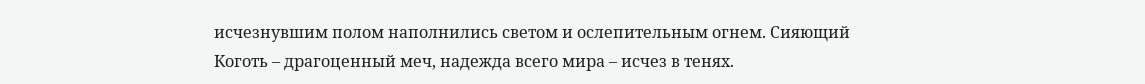исчезнувшим полом наполнились светом и ослепительным огнем. Сияющий Коготь – драгоценный меч, надежда всего мира – исчез в тенях.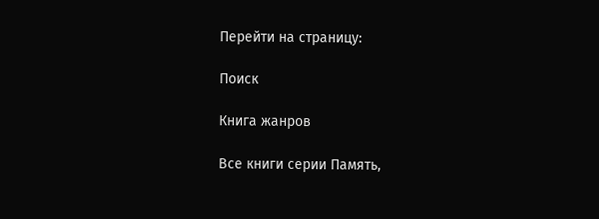Перейти на страницу:

Поиск

Книга жанров

Все книги серии Память,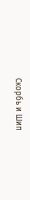Скорбь и Шип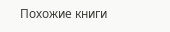Похожие книги